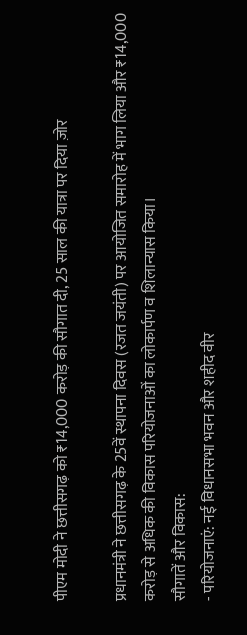पीएम मोदी ने छत्तीसगढ़ को ₹14,000 करोड़ की सौगात दी, 25 साल की यात्रा पर दिया ज़ोर

प्रधानमंत्री ने छत्तीसगढ़ के 25वें स्थापना दिवस (रजत जयंती) पर आयोजित समारोह में भाग लिया और ₹14,000 करोड़ से अधिक की विकास परियोजनाओं का लोकार्पण व शिलान्यास किया।
सौगातें और विकास:
- परियोजनाएं: नई विधानसभा भवन और शहीद वीर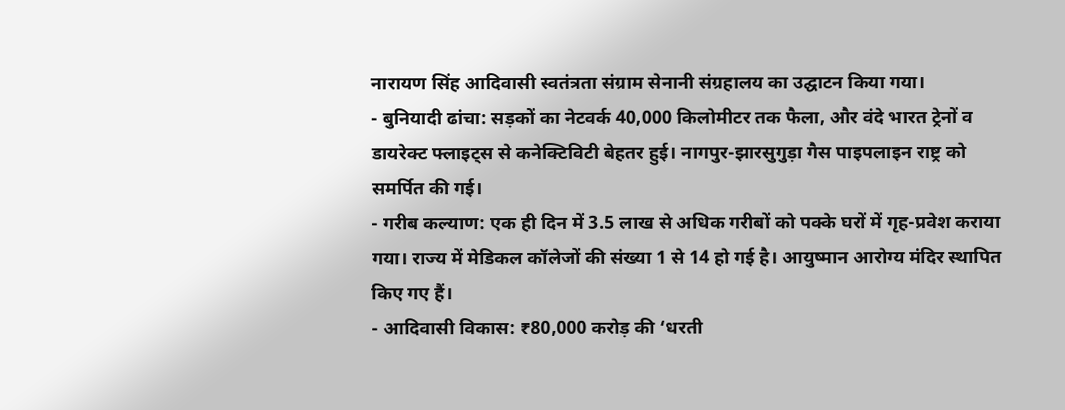नारायण सिंह आदिवासी स्वतंत्रता संग्राम सेनानी संग्रहालय का उद्घाटन किया गया।
- बुनियादी ढांचा: सड़कों का नेटवर्क 40,000 किलोमीटर तक फैला, और वंदे भारत ट्रेनों व डायरेक्ट फ्लाइट्स से कनेक्टिविटी बेहतर हुई। नागपुर-झारसुगुड़ा गैस पाइपलाइन राष्ट्र को समर्पित की गई।
- गरीब कल्याण: एक ही दिन में 3.5 लाख से अधिक गरीबों को पक्के घरों में गृह-प्रवेश कराया गया। राज्य में मेडिकल कॉलेजों की संख्या 1 से 14 हो गई है। आयुष्मान आरोग्य मंदिर स्थापित किए गए हैं।
- आदिवासी विकास: ₹80,000 करोड़ की ‘धरती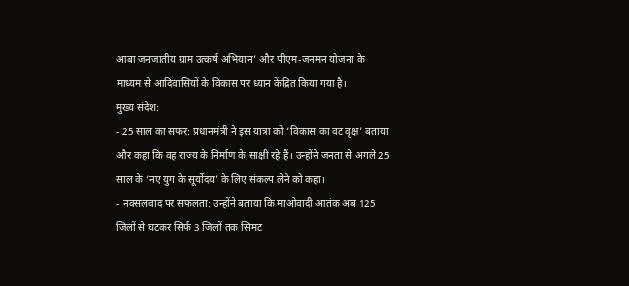आबा जनजातीय ग्राम उत्कर्ष अभियान’ और पीएम-जनमन योजना के माध्यम से आदिवासियों के विकास पर ध्यान केंद्रित किया गया है।
मुख्य संदेश:
- 25 साल का सफर: प्रधानमंत्री ने इस यात्रा को ‘विकास का वट वृक्ष’ बताया और कहा कि वह राज्य के निर्माण के साक्षी रहे हैं। उन्होंने जनता से अगले 25 साल के ‘नए युग के सूर्योदय’ के लिए संकल्प लेने को कहा।
- नक्सलवाद पर सफलता: उन्होंने बताया कि माओवादी आतंक अब 125 जिलों से घटकर सिर्फ 3 जिलों तक सिमट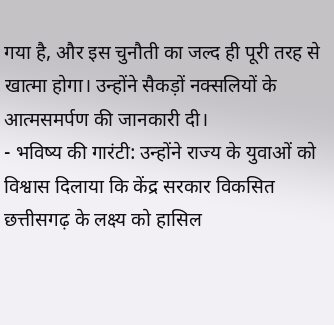गया है, और इस चुनौती का जल्द ही पूरी तरह से खात्मा होगा। उन्होंने सैकड़ों नक्सलियों के आत्मसमर्पण की जानकारी दी।
- भविष्य की गारंटी: उन्होंने राज्य के युवाओं को विश्वास दिलाया कि केंद्र सरकार विकसित छत्तीसगढ़ के लक्ष्य को हासिल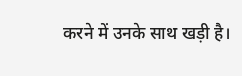करने में उनके साथ खड़ी है।